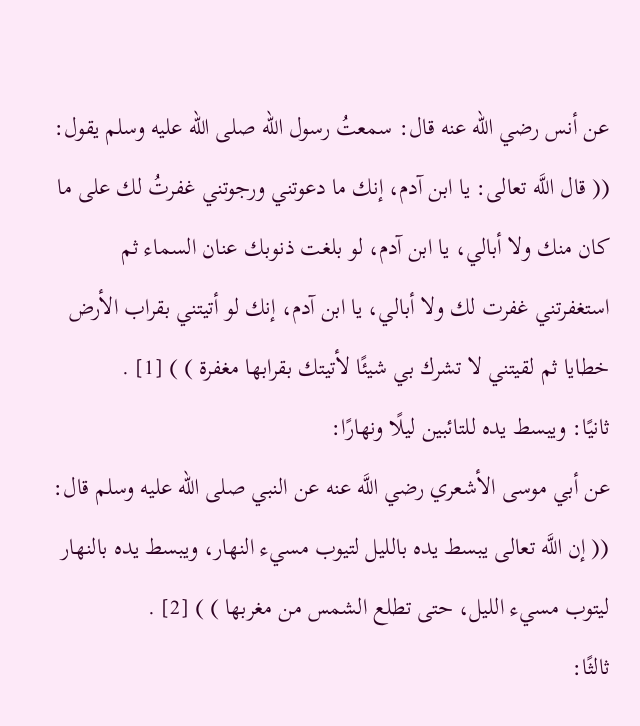عن أنس رضي الله عنه قال: سمعتُ رسول الله صلى الله عليه وسلم يقول: (( قال اللَّه تعالى: يا ابن آدم، إنك ما دعوتني ورجوتني غفرتُ لك على ما كان منك ولا أبالي، يا ابن آدم، لو بلغت ذنوبك عنان السماء ثم استغفرتني غفرت لك ولا أبالي، يا ابن آدم، إنك لو أتيتني بقراب الأرض خطايا ثم لقيتني لا تشرك بي شيئًا لأتيتك بقرابها مغفرة ) ) [1] .
ثانيًا: ويبسط يده للتائبين ليلًا ونهارًا:
عن أبي موسى الأشعري رضي اللَّه عنه عن النبي صلى الله عليه وسلم قال: (( إن اللَّه تعالى يبسط يده بالليل لتيوب مسيء النهار، ويبسط يده بالنهار ليتوب مسيء الليل، حتى تطلع الشمس من مغربها ) ) [2] .
ثالثًا: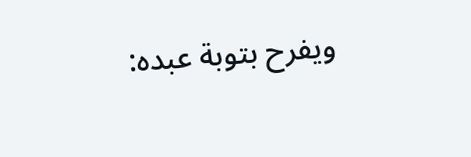ويفرح بتوبة عبده: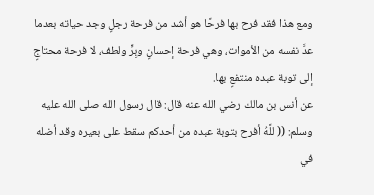ومع هذا فقد فرح بها فرحًا هو أشد من فرحة رجلٍ وجد حياته بعدما عدَّ نفسه من الأموات، وهي فرحة إحسانٍ وبِرٍّ ولطف، لا فرحة محتاجٍ إلى توبة عبده منتفعٍ بها.
عن أنس بن مالك رضي الله عنه قال: قال رسول الله صلى الله عليه وسلم: (( للَّهُ أفرح بتوبة عبده من أحدكم سقط على بعيره وقد أضله في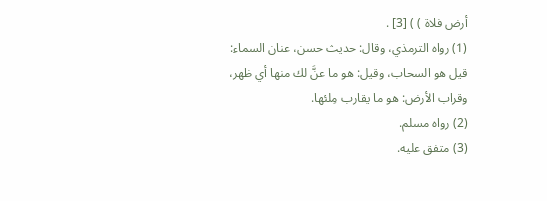أرض فلاة ) ) [3] .
(1) رواه الترمذي، وقال: حديث حسن، عنان السماء: قيل هو السحاب، وقيل: هو ما عنَّ لك منها أي ظهر، وقراب الأرض: هو ما يقارب مِلئها.
(2) رواه مسلم.
(3) متفق عليه.